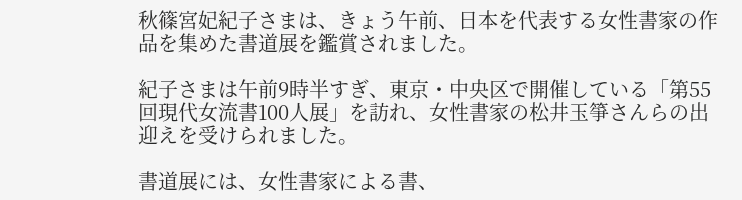秋篠宮妃紀子さまは、きょう午前、日本を代表する女性書家の作品を集めた書道展を鑑賞されました。

紀子さまは午前9時半すぎ、東京・中央区で開催している「第55回現代女流書100人展」を訪れ、女性書家の松井玉箏さんらの出迎えを受けられました。

書道展には、女性書家による書、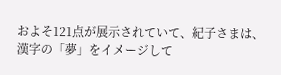およそ121点が展示されていて、紀子さまは、漢字の「夢」をイメージして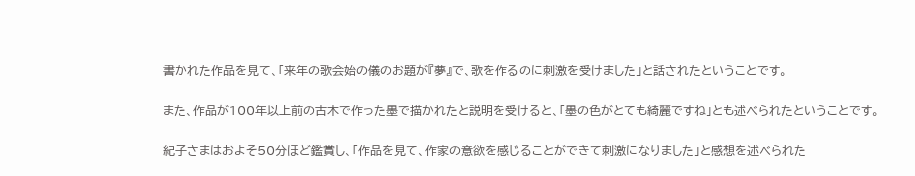書かれた作品を見て、「来年の歌会始の儀のお題が『夢』で、歌を作るのに刺激を受けました」と話されたということです。

また、作品が100年以上前の古木で作った墨で描かれたと説明を受けると、「墨の色がとても綺麗ですね」とも述べられたということです。

紀子さまはおよそ50分ほど鑑賞し、「作品を見て、作家の意欲を感じることができて刺激になりました」と感想を述べられた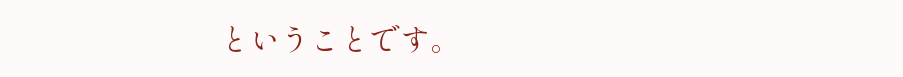ということです。